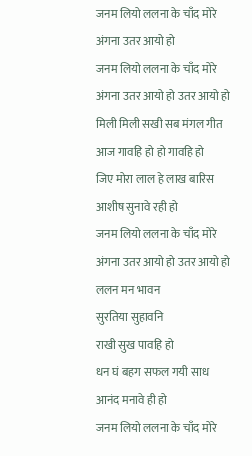जनम लियो ललना के चाँद मोरे
अंगना उतर आयो हो
जनम लियो ललना के चाँद मोरे
अंगना उतर आयो हो उतर आयो हो
मिली मिली सखी सब मंगल गीत
आज गावहि हो हो गावहि हो
जिए मोरा लाल हे लाख बारिस
आशीष सुनावे रही हो
जनम लियो ललना के चाँद मोरे
अंगना उतर आयो हो उतर आयो हो
ललन मन भावन
सुरतिया सुहावनि
राखी सुख पावहि हो
धन घं बहग सफल गयी साध
आनंद मनावे ही हो
जनम लियो ललना के चाँद मोरे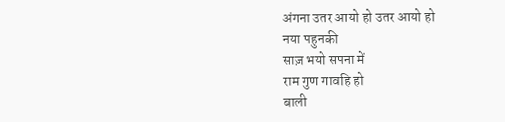अंगना उतर आयो हो उतर आयो हो
नया पहुनकी
साज़ भयो सपना में
राम गुण गावहि हो
बाली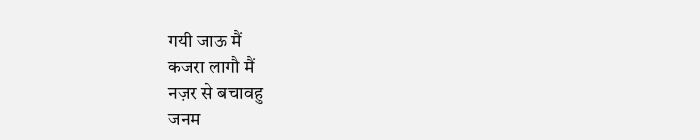गयी जाऊ मैं
कजरा लागौ मैं
नज़र से बचावहु
जनम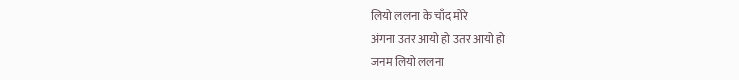लियो ललना के चाँद मोरे
अंगना उतर आयो हो उतर आयो हो
जनम लियो ललना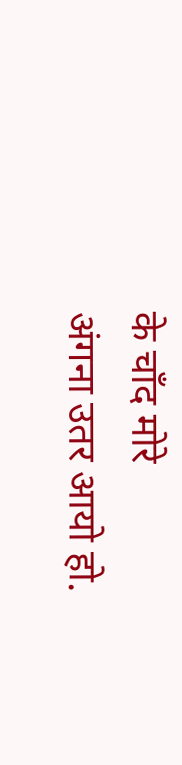के चाँद मोरे
अंगना उतर आयो हो.